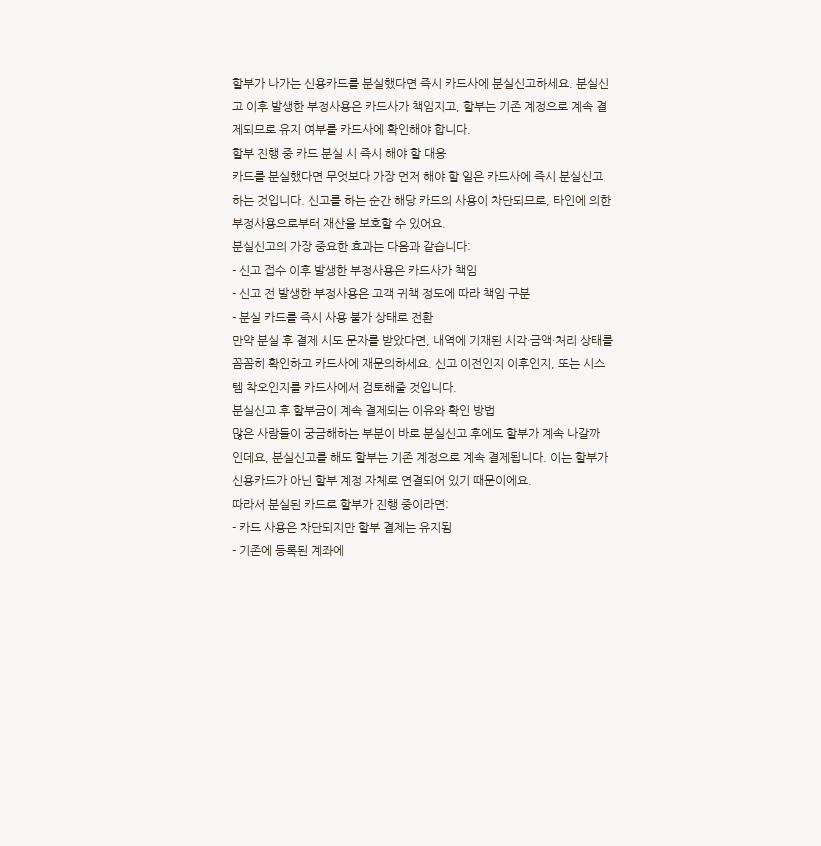할부가 나가는 신용카드를 분실했다면 즉시 카드사에 분실신고하세요. 분실신고 이후 발생한 부정사용은 카드사가 책임지고, 할부는 기존 계정으로 계속 결제되므로 유지 여부를 카드사에 확인해야 합니다.
할부 진행 중 카드 분실 시 즉시 해야 할 대응
카드를 분실했다면 무엇보다 가장 먼저 해야 할 일은 카드사에 즉시 분실신고하는 것입니다. 신고를 하는 순간 해당 카드의 사용이 차단되므로, 타인에 의한 부정사용으로부터 재산을 보호할 수 있어요.
분실신고의 가장 중요한 효과는 다음과 같습니다:
- 신고 접수 이후 발생한 부정사용은 카드사가 책임
- 신고 전 발생한 부정사용은 고객 귀책 정도에 따라 책임 구분
- 분실 카드를 즉시 사용 불가 상태로 전환
만약 분실 후 결제 시도 문자를 받았다면, 내역에 기재된 시각·금액·처리 상태를 꼼꼼히 확인하고 카드사에 재문의하세요. 신고 이전인지 이후인지, 또는 시스템 착오인지를 카드사에서 검토해줄 것입니다.
분실신고 후 할부금이 계속 결제되는 이유와 확인 방법
많은 사람들이 궁금해하는 부분이 바로 분실신고 후에도 할부가 계속 나갈까 인데요, 분실신고를 해도 할부는 기존 계정으로 계속 결제됩니다. 이는 할부가 신용카드가 아닌 할부 계정 자체로 연결되어 있기 때문이에요.
따라서 분실된 카드로 할부가 진행 중이라면:
- 카드 사용은 차단되지만 할부 결제는 유지됨
- 기존에 등록된 계좌에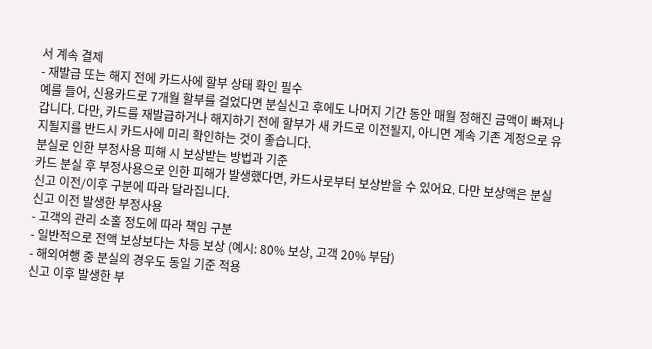서 계속 결제
- 재발급 또는 해지 전에 카드사에 할부 상태 확인 필수
예를 들어, 신용카드로 7개월 할부를 걸었다면 분실신고 후에도 나머지 기간 동안 매월 정해진 금액이 빠져나갑니다. 다만, 카드를 재발급하거나 해지하기 전에 할부가 새 카드로 이전될지, 아니면 계속 기존 계정으로 유지될지를 반드시 카드사에 미리 확인하는 것이 좋습니다.
분실로 인한 부정사용 피해 시 보상받는 방법과 기준
카드 분실 후 부정사용으로 인한 피해가 발생했다면, 카드사로부터 보상받을 수 있어요. 다만 보상액은 분실신고 이전/이후 구분에 따라 달라집니다.
신고 이전 발생한 부정사용
- 고객의 관리 소홀 정도에 따라 책임 구분
- 일반적으로 전액 보상보다는 차등 보상 (예시: 80% 보상, 고객 20% 부담)
- 해외여행 중 분실의 경우도 동일 기준 적용
신고 이후 발생한 부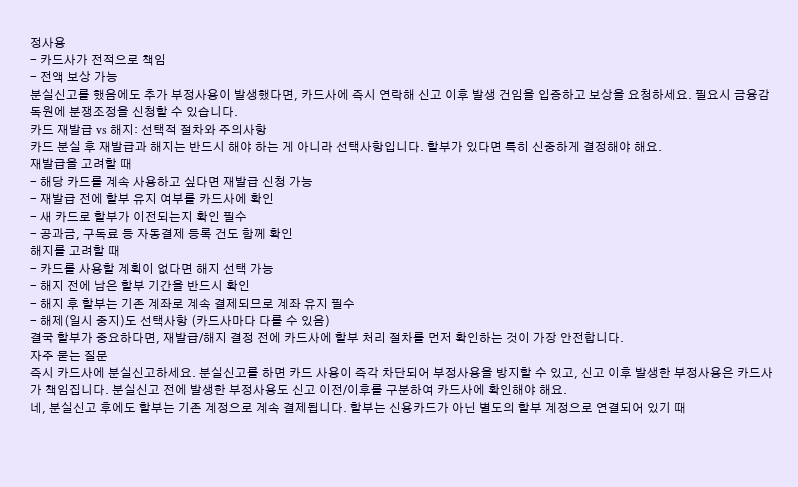정사용
- 카드사가 전적으로 책임
- 전액 보상 가능
분실신고를 했음에도 추가 부정사용이 발생했다면, 카드사에 즉시 연락해 신고 이후 발생 건임을 입증하고 보상을 요청하세요. 필요시 금융감독원에 분쟁조정을 신청할 수 있습니다.
카드 재발급 vs 해지: 선택적 절차와 주의사항
카드 분실 후 재발급과 해지는 반드시 해야 하는 게 아니라 선택사항입니다. 할부가 있다면 특히 신중하게 결정해야 해요.
재발급을 고려할 때
- 해당 카드를 계속 사용하고 싶다면 재발급 신청 가능
- 재발급 전에 할부 유지 여부를 카드사에 확인
- 새 카드로 할부가 이전되는지 확인 필수
- 공과금, 구독료 등 자동결제 등록 건도 함께 확인
해지를 고려할 때
- 카드를 사용할 계획이 없다면 해지 선택 가능
- 해지 전에 남은 할부 기간을 반드시 확인
- 해지 후 할부는 기존 계좌로 계속 결제되므로 계좌 유지 필수
- 해제(일시 중지)도 선택사항 (카드사마다 다를 수 있음)
결국 할부가 중요하다면, 재발급/해지 결정 전에 카드사에 할부 처리 절차를 먼저 확인하는 것이 가장 안전합니다.
자주 묻는 질문
즉시 카드사에 분실신고하세요. 분실신고를 하면 카드 사용이 즉각 차단되어 부정사용을 방지할 수 있고, 신고 이후 발생한 부정사용은 카드사가 책임집니다. 분실신고 전에 발생한 부정사용도 신고 이전/이후를 구분하여 카드사에 확인해야 해요.
네, 분실신고 후에도 할부는 기존 계정으로 계속 결제됩니다. 할부는 신용카드가 아닌 별도의 할부 계정으로 연결되어 있기 때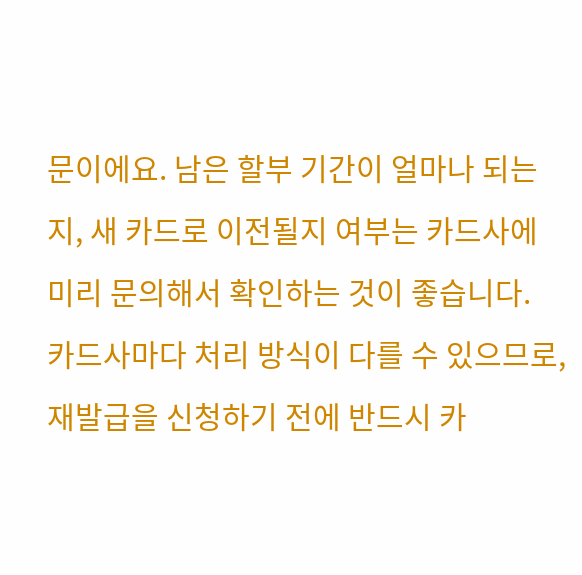문이에요. 남은 할부 기간이 얼마나 되는지, 새 카드로 이전될지 여부는 카드사에 미리 문의해서 확인하는 것이 좋습니다.
카드사마다 처리 방식이 다를 수 있으므로, 재발급을 신청하기 전에 반드시 카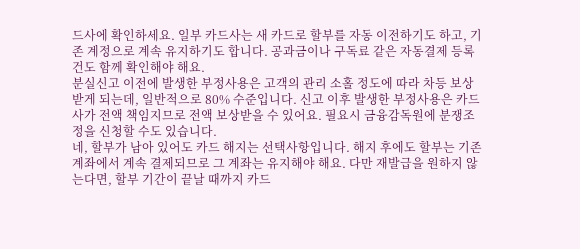드사에 확인하세요. 일부 카드사는 새 카드로 할부를 자동 이전하기도 하고, 기존 계정으로 계속 유지하기도 합니다. 공과금이나 구독료 같은 자동결제 등록 건도 함께 확인해야 해요.
분실신고 이전에 발생한 부정사용은 고객의 관리 소홀 정도에 따라 차등 보상받게 되는데, 일반적으로 80% 수준입니다. 신고 이후 발생한 부정사용은 카드사가 전액 책임지므로 전액 보상받을 수 있어요. 필요시 금융감독원에 분쟁조정을 신청할 수도 있습니다.
네, 할부가 남아 있어도 카드 해지는 선택사항입니다. 해지 후에도 할부는 기존 계좌에서 계속 결제되므로 그 계좌는 유지해야 해요. 다만 재발급을 원하지 않는다면, 할부 기간이 끝날 때까지 카드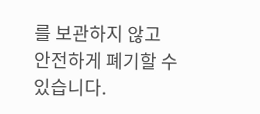를 보관하지 않고 안전하게 폐기할 수 있습니다.